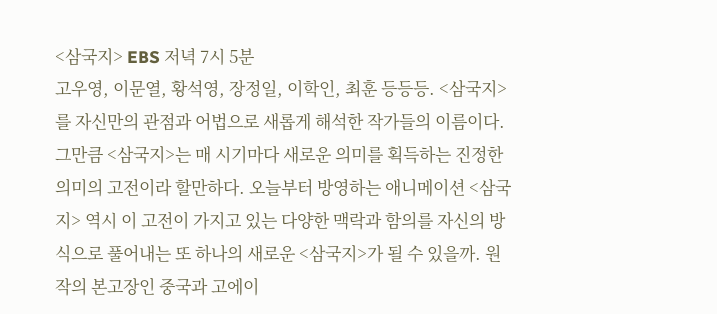<삼국지> EBS 저녁 7시 5분
고우영, 이문열, 황석영, 장정일, 이학인, 최훈 등등등. <삼국지>를 자신만의 관점과 어법으로 새롭게 해석한 작가들의 이름이다. 그만큼 <삼국지>는 매 시기마다 새로운 의미를 획득하는 진정한 의미의 고전이라 할만하다. 오늘부터 방영하는 애니메이션 <삼국지> 역시 이 고전이 가지고 있는 다양한 맥락과 함의를 자신의 방식으로 풀어내는 또 하나의 새로운 <삼국지>가 될 수 있을까. 원작의 본고장인 중국과 고에이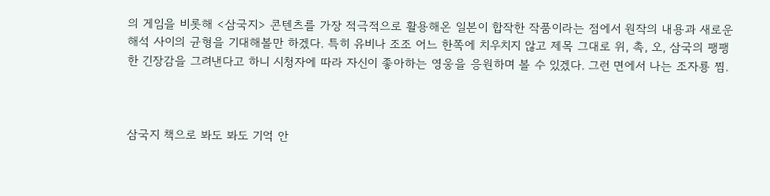의 게임을 비롯해 <삼국지> 콘텐츠를 가장 적극적으로 활용해온 일본이 합작한 작품이라는 점에서 원작의 내용과 새로운 해석 사이의 균형을 기대해볼만 하겠다. 특히 유비나 조조 어느 한쪽에 치우치지 않고 제목 그대로 위, 촉, 오, 삼국의 팽팽한 긴장감을 그려낸다고 하니 시청자에 따라 자신이 좋아하는 영웅을 응원하며 볼 수 있겠다. 그런 면에서 나는 조자룡 찜.



삼국지 책으로 봐도 봐도 기억 안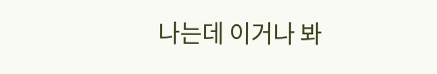나는데 이거나 봐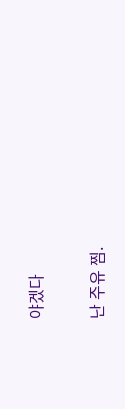야겠다

난 주유 찜.